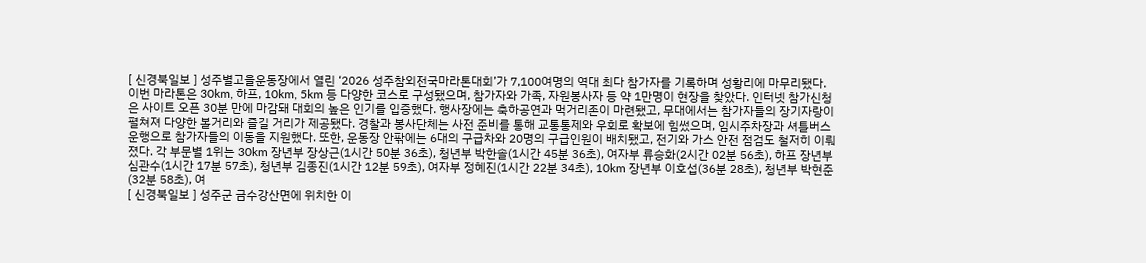[ 신경북일보 ] 성주별고을운동장에서 열린 ‘2026 성주참외전국마라톤대회’가 7,100여명의 역대 최다 참가자를 기록하며 성황리에 마무리됐다. 이번 마라톤은 30km, 하프, 10km, 5km 등 다양한 코스로 구성됐으며, 참가자와 가족, 자원봉사자 등 약 1만명이 현장을 찾았다. 인터넷 참가신청은 사이트 오픈 30분 만에 마감돼 대회의 높은 인기를 입증했다. 행사장에는 축하공연과 먹거리존이 마련됐고, 무대에서는 참가자들의 장기자랑이 펼쳐져 다양한 볼거리와 즐길 거리가 제공됐다. 경찰과 봉사단체는 사전 준비를 통해 교통통제와 우회로 확보에 힘썼으며, 임시주차장과 셔틀버스 운행으로 참가자들의 이동을 지원했다. 또한, 운동장 안팎에는 6대의 구급차와 20명의 구급인원이 배치됐고, 전기와 가스 안전 점검도 철저히 이뤄졌다. 각 부문별 1위는 30km 장년부 장상근(1시간 50분 36초), 청년부 박한솔(1시간 45분 36초), 여자부 류승화(2시간 02분 56초), 하프 장년부 심관수(1시간 17분 57초), 청년부 김종진(1시간 12분 59초), 여자부 정혜진(1시간 22분 34초), 10km 장년부 이호섭(36분 28초), 청년부 박현준(32분 58초), 여
[ 신경북일보 ] 성주군 금수강산면에 위치한 이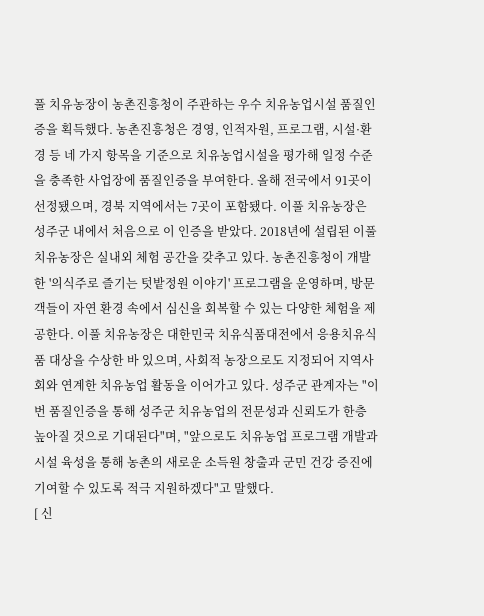풀 치유농장이 농촌진흥청이 주관하는 우수 치유농업시설 품질인증을 획득했다. 농촌진흥청은 경영, 인적자원, 프로그램, 시설·환경 등 네 가지 항목을 기준으로 치유농업시설을 평가해 일정 수준을 충족한 사업장에 품질인증을 부여한다. 올해 전국에서 91곳이 선정됐으며, 경북 지역에서는 7곳이 포함됐다. 이풀 치유농장은 성주군 내에서 처음으로 이 인증을 받았다. 2018년에 설립된 이풀 치유농장은 실내외 체험 공간을 갖추고 있다. 농촌진흥청이 개발한 '의식주로 즐기는 텃밭정원 이야기' 프로그램을 운영하며, 방문객들이 자연 환경 속에서 심신을 회복할 수 있는 다양한 체험을 제공한다. 이풀 치유농장은 대한민국 치유식품대전에서 응용치유식품 대상을 수상한 바 있으며, 사회적 농장으로도 지정되어 지역사회와 연계한 치유농업 활동을 이어가고 있다. 성주군 관계자는 "이번 품질인증을 통해 성주군 치유농업의 전문성과 신뢰도가 한층 높아질 것으로 기대된다"며, "앞으로도 치유농업 프로그램 개발과 시설 육성을 통해 농촌의 새로운 소득원 창출과 군민 건강 증진에 기여할 수 있도록 적극 지원하겠다"고 말했다.
[ 신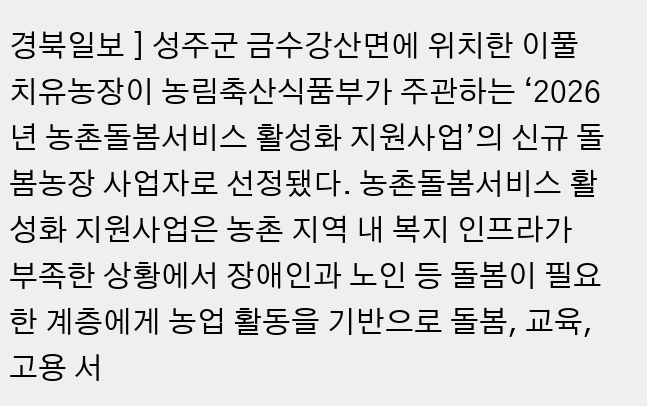경북일보 ] 성주군 금수강산면에 위치한 이풀치유농장이 농림축산식품부가 주관하는 ‘2026년 농촌돌봄서비스 활성화 지원사업’의 신규 돌봄농장 사업자로 선정됐다. 농촌돌봄서비스 활성화 지원사업은 농촌 지역 내 복지 인프라가 부족한 상황에서 장애인과 노인 등 돌봄이 필요한 계층에게 농업 활동을 기반으로 돌봄, 교육, 고용 서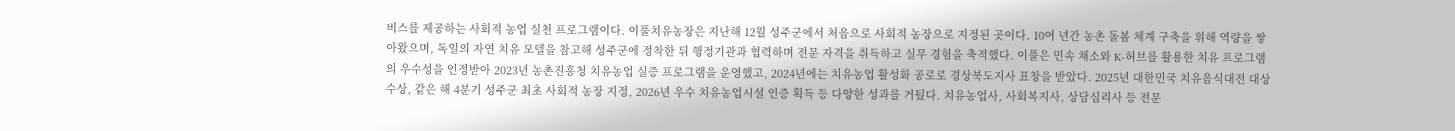비스를 제공하는 사회적 농업 실천 프로그램이다. 이풀치유농장은 지난해 12월 성주군에서 처음으로 사회적 농장으로 지정된 곳이다. 10여 년간 농촌 돌봄 체계 구축을 위해 역량을 쌓아왔으며, 독일의 자연 치유 모델을 참고해 성주군에 정착한 뒤 행정기관과 협력하며 전문 자격을 취득하고 실무 경험을 축적했다. 이풀은 민속 채소와 K-허브를 활용한 치유 프로그램의 우수성을 인정받아 2023년 농촌진흥청 치유농업 실증 프로그램을 운영했고, 2024년에는 치유농업 활성화 공로로 경상북도지사 표창을 받았다. 2025년 대한민국 치유음식대전 대상 수상, 같은 해 4분기 성주군 최초 사회적 농장 지정, 2026년 우수 치유농업시설 인증 획득 등 다양한 성과를 거뒀다. 치유농업사, 사회복지사, 상담심리사 등 전문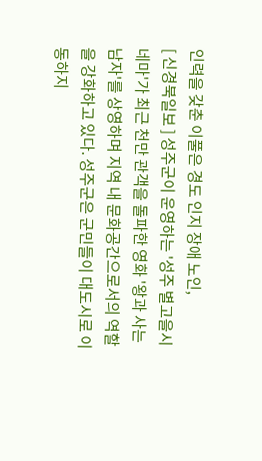인력을 갖춘 이풀은 경도 인지 장애 노인,
[ 신경북일보 ] 성주군이 운영하는 '성주 별고을시네마'가 최근 천만 관객을 돌파한 영화 '왕과 사는 남자'를 상영하며 지역 내 문화공간으로서의 역할을 강화하고 있다. 성주군은 군민들이 대도시로 이동하지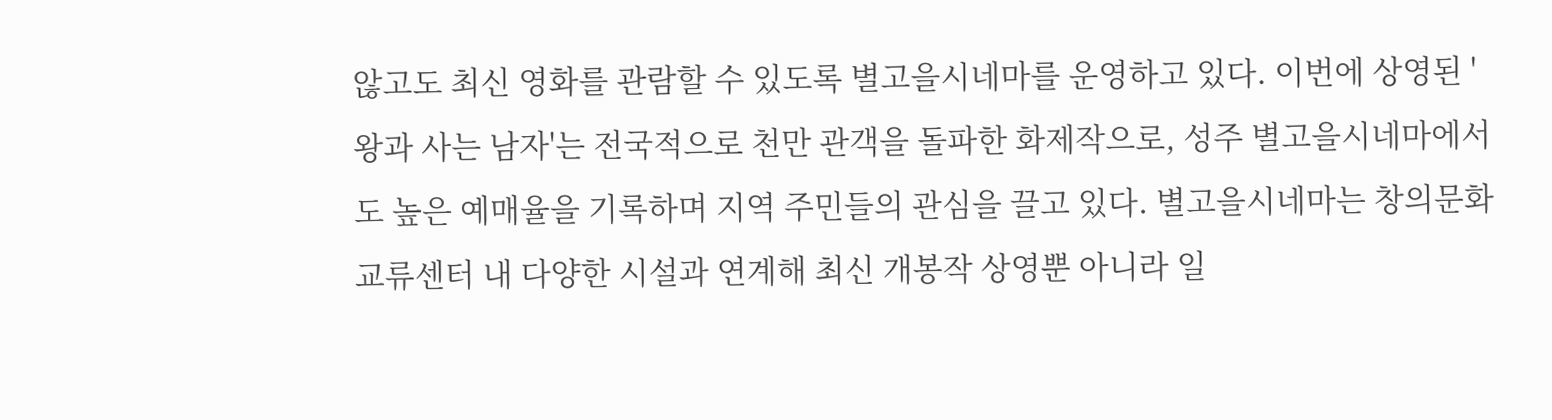않고도 최신 영화를 관람할 수 있도록 별고을시네마를 운영하고 있다. 이번에 상영된 '왕과 사는 남자'는 전국적으로 천만 관객을 돌파한 화제작으로, 성주 별고을시네마에서도 높은 예매율을 기록하며 지역 주민들의 관심을 끌고 있다. 별고을시네마는 창의문화교류센터 내 다양한 시설과 연계해 최신 개봉작 상영뿐 아니라 일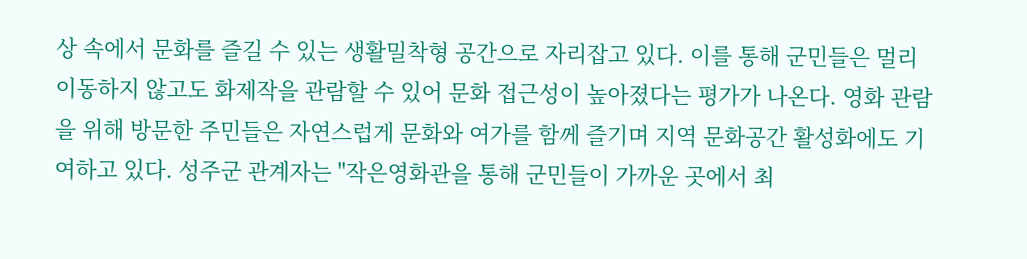상 속에서 문화를 즐길 수 있는 생활밀착형 공간으로 자리잡고 있다. 이를 통해 군민들은 멀리 이동하지 않고도 화제작을 관람할 수 있어 문화 접근성이 높아졌다는 평가가 나온다. 영화 관람을 위해 방문한 주민들은 자연스럽게 문화와 여가를 함께 즐기며 지역 문화공간 활성화에도 기여하고 있다. 성주군 관계자는 "작은영화관을 통해 군민들이 가까운 곳에서 최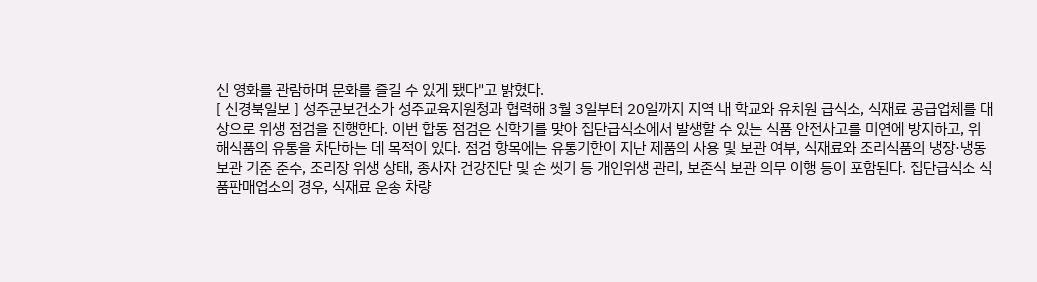신 영화를 관람하며 문화를 즐길 수 있게 됐다"고 밝혔다.
[ 신경북일보 ] 성주군보건소가 성주교육지원청과 협력해 3월 3일부터 20일까지 지역 내 학교와 유치원 급식소, 식재료 공급업체를 대상으로 위생 점검을 진행한다. 이번 합동 점검은 신학기를 맞아 집단급식소에서 발생할 수 있는 식품 안전사고를 미연에 방지하고, 위해식품의 유통을 차단하는 데 목적이 있다. 점검 항목에는 유통기한이 지난 제품의 사용 및 보관 여부, 식재료와 조리식품의 냉장·냉동 보관 기준 준수, 조리장 위생 상태, 종사자 건강진단 및 손 씻기 등 개인위생 관리, 보존식 보관 의무 이행 등이 포함된다. 집단급식소 식품판매업소의 경우, 식재료 운송 차량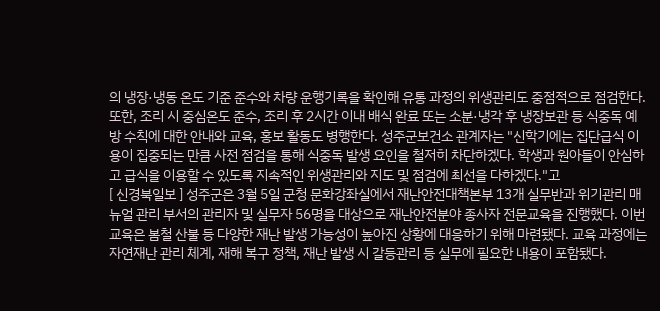의 냉장·냉동 온도 기준 준수와 차량 운행기록을 확인해 유통 과정의 위생관리도 중점적으로 점검한다. 또한, 조리 시 중심온도 준수, 조리 후 2시간 이내 배식 완료 또는 소분·냉각 후 냉장보관 등 식중독 예방 수칙에 대한 안내와 교육, 홍보 활동도 병행한다. 성주군보건소 관계자는 "신학기에는 집단급식 이용이 집중되는 만큼 사전 점검을 통해 식중독 발생 요인을 철저히 차단하겠다. 학생과 원아들이 안심하고 급식을 이용할 수 있도록 지속적인 위생관리와 지도 및 점검에 최선을 다하겠다."고
[ 신경북일보 ] 성주군은 3월 5일 군청 문화강좌실에서 재난안전대책본부 13개 실무반과 위기관리 매뉴얼 관리 부서의 관리자 및 실무자 56명을 대상으로 재난안전분야 종사자 전문교육을 진행했다. 이번 교육은 봄철 산불 등 다양한 재난 발생 가능성이 높아진 상황에 대응하기 위해 마련됐다. 교육 과정에는 자연재난 관리 체계, 재해 복구 정책, 재난 발생 시 갈등관리 등 실무에 필요한 내용이 포함됐다.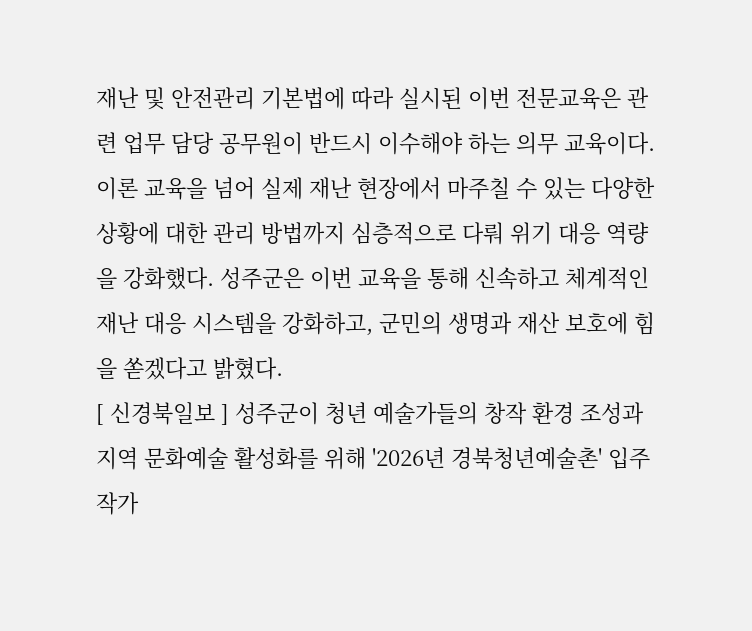재난 및 안전관리 기본법에 따라 실시된 이번 전문교육은 관련 업무 담당 공무원이 반드시 이수해야 하는 의무 교육이다. 이론 교육을 넘어 실제 재난 현장에서 마주칠 수 있는 다양한 상황에 대한 관리 방법까지 심층적으로 다뤄 위기 대응 역량을 강화했다. 성주군은 이번 교육을 통해 신속하고 체계적인 재난 대응 시스템을 강화하고, 군민의 생명과 재산 보호에 힘을 쏟겠다고 밝혔다.
[ 신경북일보 ] 성주군이 청년 예술가들의 창작 환경 조성과 지역 문화예술 활성화를 위해 '2026년 경북청년예술촌' 입주작가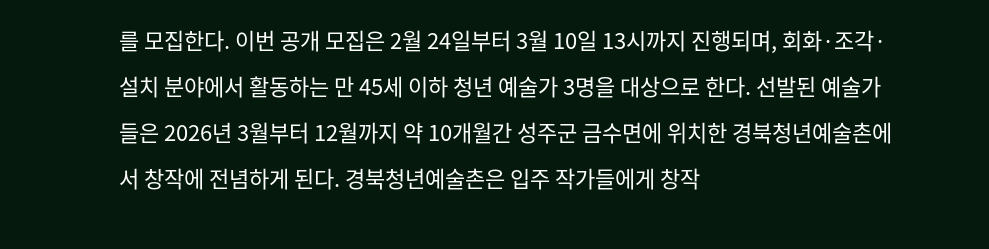를 모집한다. 이번 공개 모집은 2월 24일부터 3월 10일 13시까지 진행되며, 회화·조각·설치 분야에서 활동하는 만 45세 이하 청년 예술가 3명을 대상으로 한다. 선발된 예술가들은 2026년 3월부터 12월까지 약 10개월간 성주군 금수면에 위치한 경북청년예술촌에서 창작에 전념하게 된다. 경북청년예술촌은 입주 작가들에게 창작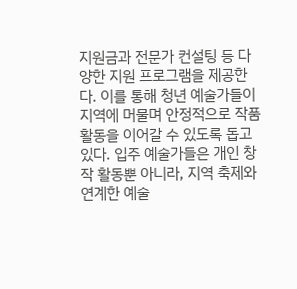지원금과 전문가 컨설팅 등 다양한 지원 프로그램을 제공한다. 이를 통해 청년 예술가들이 지역에 머물며 안정적으로 작품 활동을 이어갈 수 있도록 돕고 있다. 입주 예술가들은 개인 창작 활동뿐 아니라, 지역 축제와 연계한 예술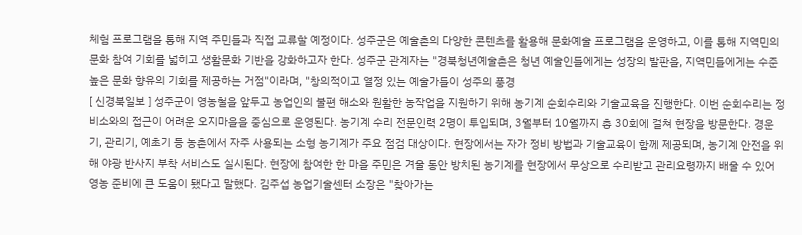체험 프로그램을 통해 지역 주민들과 직접 교류할 예정이다. 성주군은 예술촌의 다양한 콘텐츠를 활용해 문화예술 프로그램을 운영하고, 이를 통해 지역민의 문화 참여 기회를 넓히고 생활문화 기반을 강화하고자 한다. 성주군 관계자는 "경북청년예술촌은 청년 예술인들에게는 성장의 발판을, 지역민들에게는 수준 높은 문화 향유의 기회를 제공하는 거점"이라며, "창의적이고 열정 있는 예술가들이 성주의 풍경
[ 신경북일보 ] 성주군이 영농철을 앞두고 농업인의 불편 해소와 원활한 농작업을 지원하기 위해 농기계 순회수리와 기술교육을 진행한다. 이번 순회수리는 정비소와의 접근이 어려운 오지마을을 중심으로 운영된다. 농기계 수리 전문인력 2명이 투입되며, 3월부터 10월까지 총 30회에 걸쳐 현장을 방문한다. 경운기, 관리기, 예초기 등 농촌에서 자주 사용되는 소형 농기계가 주요 점검 대상이다. 현장에서는 자가 정비 방법과 기술교육이 함께 제공되며, 농기계 안전을 위해 야광 반사지 부착 서비스도 실시된다. 현장에 참여한 한 마을 주민은 겨울 동안 방치된 농기계를 현장에서 무상으로 수리받고 관리요령까지 배울 수 있어 영농 준비에 큰 도움이 됐다고 말했다. 김주섭 농업기술센터 소장은 "찾아가는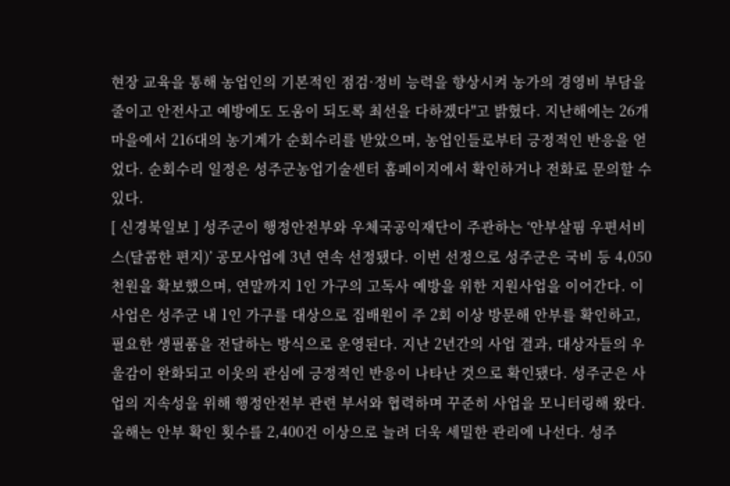현장 교육을 통해 농업인의 기본적인 점검·정비 능력을 향상시켜 농가의 경영비 부담을 줄이고 안전사고 예방에도 도움이 되도록 최선을 다하겠다"고 밝혔다. 지난해에는 26개 마을에서 216대의 농기계가 순회수리를 받았으며, 농업인들로부터 긍정적인 반응을 얻었다. 순회수리 일정은 성주군농업기술센터 홈페이지에서 확인하거나 전화로 문의할 수 있다.
[ 신경북일보 ] 성주군이 행정안전부와 우체국공익재단이 주관하는 ‘안부살핌 우편서비스(달콤한 편지)’ 공모사업에 3년 연속 선정됐다. 이번 선정으로 성주군은 국비 등 4,050천원을 확보했으며, 연말까지 1인 가구의 고독사 예방을 위한 지원사업을 이어간다. 이 사업은 성주군 내 1인 가구를 대상으로 집배원이 주 2회 이상 방문해 안부를 확인하고, 필요한 생필품을 전달하는 방식으로 운영된다. 지난 2년간의 사업 결과, 대상자들의 우울감이 완화되고 이웃의 관심에 긍정적인 반응이 나타난 것으로 확인됐다. 성주군은 사업의 지속성을 위해 행정안전부 관련 부서와 협력하며 꾸준히 사업을 모니터링해 왔다. 올해는 안부 확인 횟수를 2,400건 이상으로 늘려 더욱 세밀한 관리에 나선다. 성주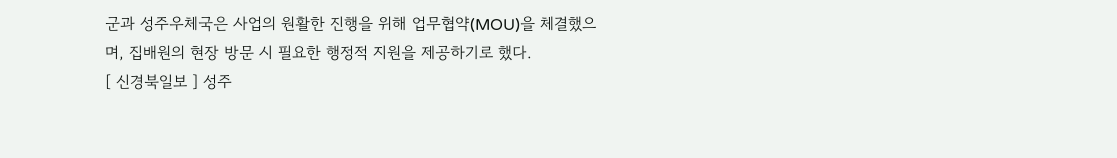군과 성주우체국은 사업의 원활한 진행을 위해 업무협약(MOU)을 체결했으며, 집배원의 현장 방문 시 필요한 행정적 지원을 제공하기로 했다.
[ 신경북일보 ] 성주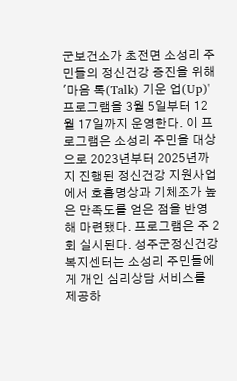군보건소가 초전면 소성리 주민들의 정신건강 증진을 위해 '마음 톡(Talk) 기운 업(Up)' 프로그램을 3월 5일부터 12월 17일까지 운영한다. 이 프로그램은 소성리 주민을 대상으로 2023년부터 2025년까지 진행된 정신건강 지원사업에서 호흡명상과 기체조가 높은 만족도를 얻은 점을 반영해 마련됐다. 프로그램은 주 2회 실시된다. 성주군정신건강복지센터는 소성리 주민들에게 개인 심리상담 서비스를 제공하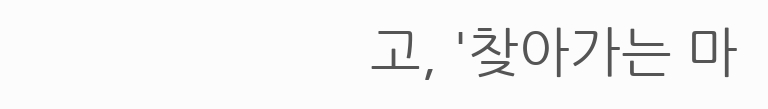고, '찾아가는 마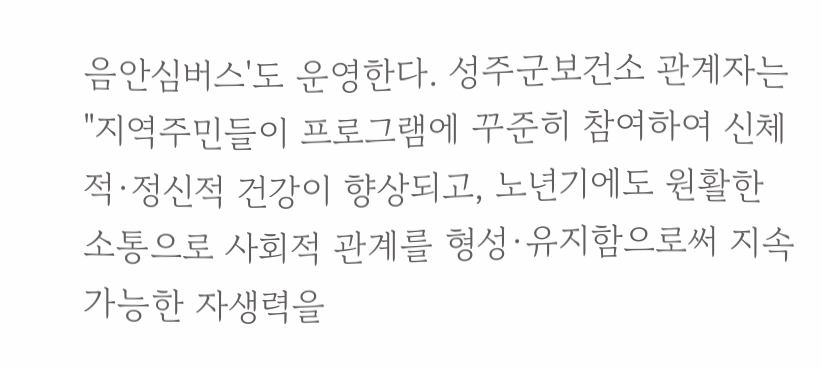음안심버스'도 운영한다. 성주군보건소 관계자는 "지역주민들이 프로그램에 꾸준히 참여하여 신체적·정신적 건강이 향상되고, 노년기에도 원활한 소통으로 사회적 관계를 형성·유지함으로써 지속 가능한 자생력을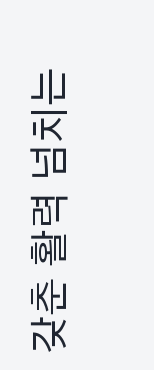갖춘 활력 넘치는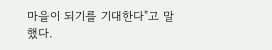마을이 되기를 기대한다"고 말했다.